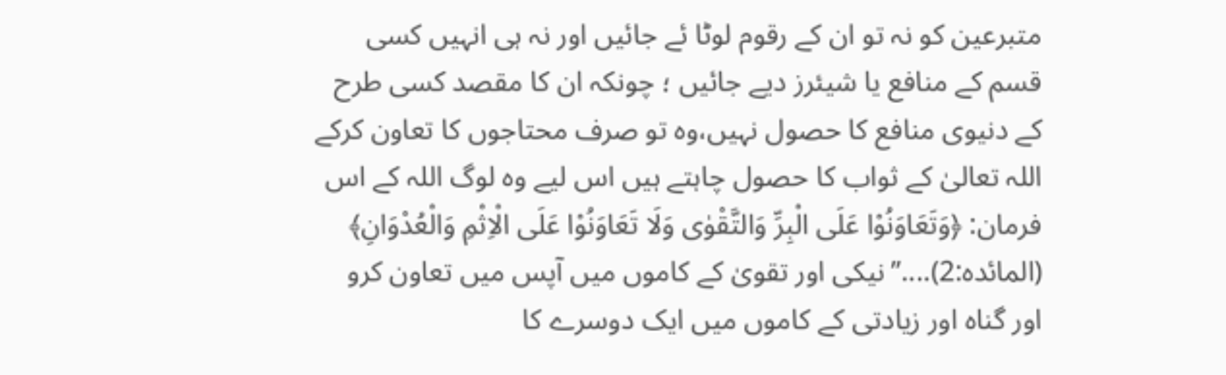متبرعین کو نہ تو ان کے رقوم لوٹا ئے جائیں اور نہ ہی انہیں کسی قسم کے منافع یا شیئرز دیے جائیں ؛ چونکہ ان کا مقصد کسی طرح کے دنیوی منافع کا حصول نہیں،وہ تو صرف محتاجوں کا تعاون کرکے اللہ تعالیٰ کے ثواب کا حصول چاہتے ہیں اس لیے وہ لوگ اللہ کے اس فرمان: ﴿وَتَعَاوَنُوْا عَلَی الْبِرِّ وَالتَّقْوٰی وَلَا تَعَاوَنُوْا عَلَی الْاِثْمِ وَالْعُدْوَانِ﴾ (المائدہ:2)....’’نیکی اور تقویٰ کے کاموں میں آپس میں تعاون کرو اور گناہ اور زیادتی کے کاموں میں ایک دوسرے کا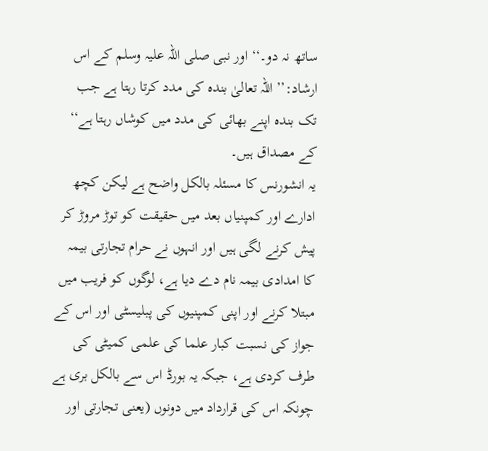ساتھ نہ دو۔‘‘ اور نبی صلی اللہ علیہ وسلم کے اس ارشاد:’’ اللہ تعالیٰ بندہ کی مدد کرتا رہتا ہے جب تک بندہ اپنے بھائی کی مدد میں کوشاں رہتا ہے‘‘ کے مصداق ہیں۔
یہ انشورنس کا مسئلہ بالکل واضح ہے لیکن کچھ ادارے اور کمپنیاں بعد میں حقیقت کو توڑ مروڑ کر پیش کرنے لگی ہیں اور انہوں نے حرام تجارتی بیمہ کا امدادی بیمہ نام دے دیا ہے، لوگوں کو فریب میں مبتلا کرنے اور اپنی کمپنیوں کی پبلیسٹی اور اس کے جواز کی نسبت کبار علما کی علمی کمیٹی کی طرف کردی ہے، جبکہ یہ بورڈ اس سے بالکل بری ہے چونکہ اس کی قرارداد میں دونوں (یعنی تجارتی اور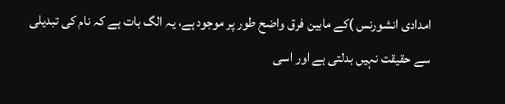امدادی انشورنس )کے مابین فرق واضح طور پر موجود ہے، یہ الگ بات ہے کہ نام کی تبدیلی سے حقیقت نہیں بدلتی ہے اور اسی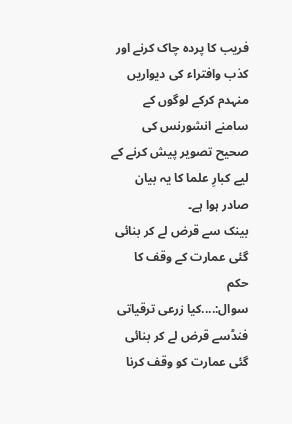فریب کا پردہ چاک کرنے اور کذب وافتراء کی دیواریں منہدم کرکے لوگوں کے سامنے انشورنس کی صحیح تصویر پیش کرنے کے لیے کبارِ علما کا یہ بیان صادر ہوا ہے۔
بینک سے قرض لے کر بنائی گئی عمارت کے وقف کا حکم
سوال:....کیا زرعی ترقیاتی فنڈسے قرض لے کر بنائی گئی عمارت کو وقف کرنا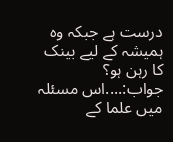درست ہے جبکہ وہ ہمیشہ کے لیے بینک کا رہن ہو؟
جواب:....اس مسئلہ میں علما کے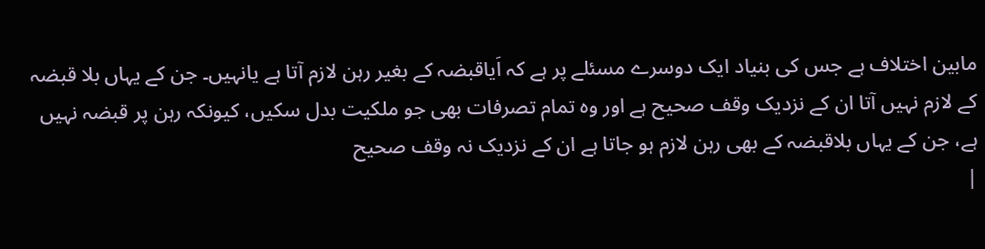مابین اختلاف ہے جس کی بنیاد ایک دوسرے مسئلے پر ہے کہ اَیاقبضہ کے بغیر رہن لازم آتا ہے یانہیں۔ جن کے یہاں بلا قبضہ کے لازم نہیں آتا ان کے نزدیک وقف صحیح ہے اور وہ تمام تصرفات بھی جو ملکیت بدل سکیں، کیونکہ رہن پر قبضہ نہیں ہے، جن کے یہاں بلاقبضہ کے بھی رہن لازم ہو جاتا ہے ان کے نزدیک نہ وقف صحیح
|